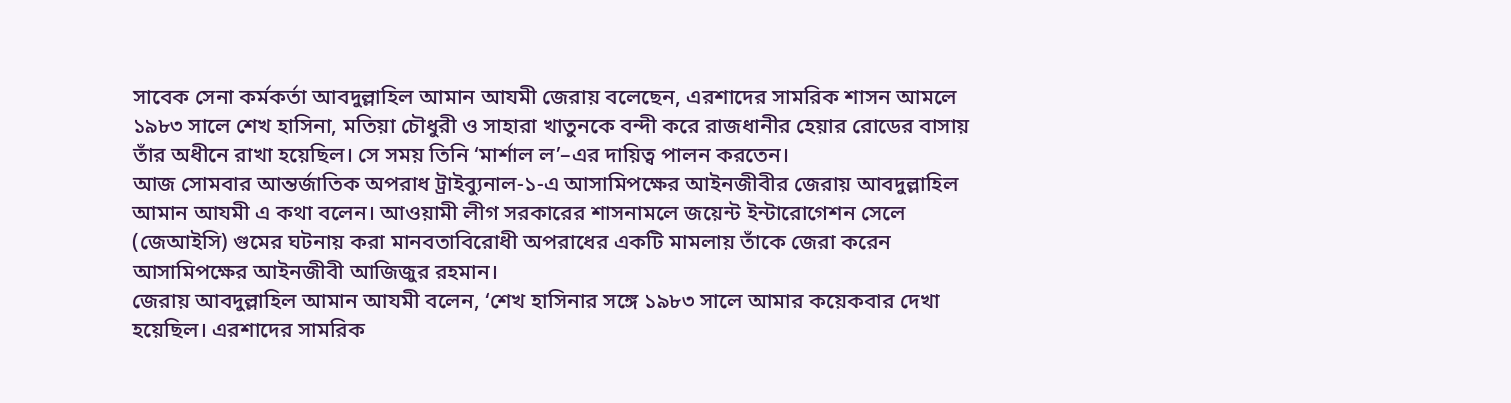সাবেক সেনা কর্মকর্তা আবদুল্লাহিল আমান আযমী জেরায় বলেছেন, এরশাদের সামরিক শাসন আমলে ১৯৮৩ সালে শেখ হাসিনা, মতিয়া চৌধুরী ও সাহারা খাতুনকে বন্দী করে রাজধানীর হেয়ার রোডের বাসায় তাঁর অধীনে রাখা হয়েছিল। সে সময় তিনি ‘মার্শাল ল’–এর দায়িত্ব পালন করতেন।
আজ সোমবার আন্তর্জাতিক অপরাধ ট্রাইব্যুনাল-১-এ আসামিপক্ষের আইনজীবীর জেরায় আবদুল্লাহিল আমান আযমী এ কথা বলেন। আওয়ামী লীগ সরকারের শাসনামলে জয়েন্ট ইন্টারোগেশন সেলে (জেআইসি) গুমের ঘটনায় করা মানবতাবিরোধী অপরাধের একটি মামলায় তাঁকে জেরা করেন আসামিপক্ষের আইনজীবী আজিজুর রহমান।
জেরায় আবদুল্লাহিল আমান আযমী বলেন, ‘শেখ হাসিনার সঙ্গে ১৯৮৩ সালে আমার কয়েকবার দেখা হয়েছিল। এরশাদের সামরিক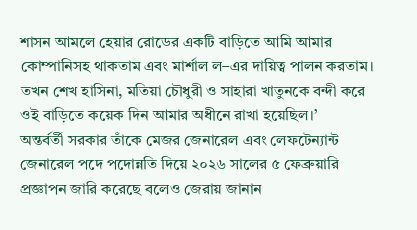শাসন আমলে হেয়ার রোডের একটি বাড়িতে আমি আমার কোম্পানিসহ থাকতাম এবং মার্শাল ল–এর দায়িত্ব পালন করতাম। তখন শেখ হাসিনা, মতিয়া চৌধুরী ও সাহারা খাতুনকে বন্দী করে ওই বাড়িতে কয়েক দিন আমার অধীনে রাখা হয়েছিল।’
অন্তর্বর্তী সরকার তাঁকে মেজর জেনারেল এবং লেফটেন্যান্ট জেনারেল পদে পদোন্নতি দিয়ে ২০২৬ সালের ৫ ফেব্রুয়ারি প্রজ্ঞাপন জারি করেছে বলেও জেরায় জানান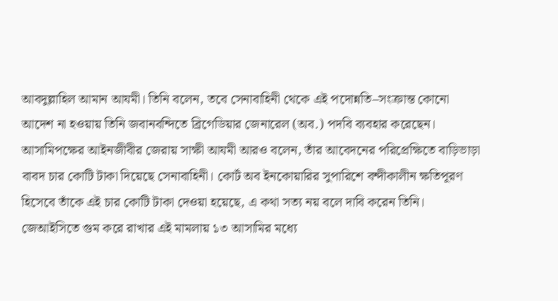আবদুল্লাহিল আমান আযমী। তিনি বলেন, তবে সেনাবাহিনী থেকে এই পদোন্নতি–সংক্রান্ত কোনো আদেশ না হওয়ায় তিনি জবানবন্দিতে ব্রিগেডিয়ার জেনারেল (অব.) পদবি ব্যবহার করেছেন।
আসামিপক্ষের আইনজীবীর জেরায় সাক্ষী আযমী আরও বলেন, তাঁর আবেদনের পরিপ্রেক্ষিতে বাড়িভাড়া বাবদ চার কোটি টাকা দিয়েছে সেনাবাহিনী। কোর্ট অব ইনকোয়ারির সুপারিশে বন্দীকালীন ক্ষতিপূরণ হিসেবে তাঁকে এই চার কোটি টাকা দেওয়া হয়েছে, এ কথা সত্য নয় বলে দাবি করেন তিনি।
জেআইসিতে গুম করে রাখার এই মামলায় ১৩ আসামির মধ্যে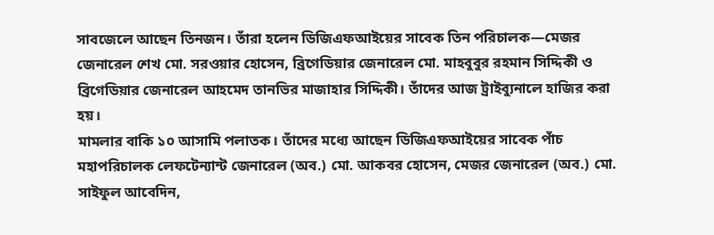সাবজেলে আছেন তিনজন। তাঁরা হলেন ডিজিএফআইয়ের সাবেক তিন পরিচালক—মেজর জেনারেল শেখ মো. সরওয়ার হোসেন, ব্রিগেডিয়ার জেনারেল মো. মাহবুবুর রহমান সিদ্দিকী ও ব্রিগেডিয়ার জেনারেল আহমেদ তানভির মাজাহার সিদ্দিকী। তাঁদের আজ ট্রাইব্যুনালে হাজির করা হয়।
মামলার বাকি ১০ আসামি পলাতক। তাঁদের মধ্যে আছেন ডিজিএফআইয়ের সাবেক পাঁচ মহাপরিচালক লেফটেন্যান্ট জেনারেল (অব.) মো. আকবর হোসেন, মেজর জেনারেল (অব.) মো. সাইফুল আবেদিন,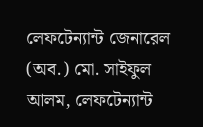লেফটেন্যান্ট জেনারেল (অব.) মো. সাইফুল আলম, লেফটেন্যান্ট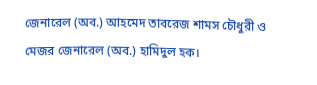জেনারেল (অব.) আহমেদ তাবরেজ শামস চৌধুরী ও মেজর জেনারেল (অব.) হামিদুল হক।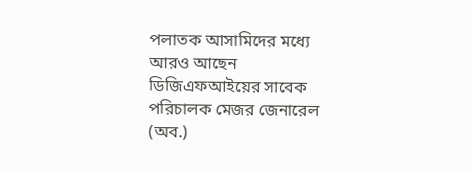পলাতক আসামিদের মধ্যে আরও আছেন ডিজিএফআইয়ের সাবেক পরিচালক মেজর জেনারেল (অব.)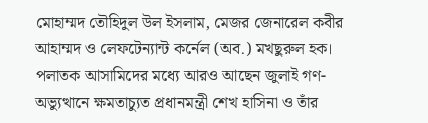মোহাম্মদ তৌহিদুল উল ইসলাম, মেজর জেনারেল কবীর আহাম্মদ ও লেফটেন্যান্ট কর্নেল (অব.) মখছুরুল হক।
পলাতক আসামিদের মধ্যে আরও আছেন জুলাই গণ-অভ্যুত্থানে ক্ষমতাচ্যুত প্রধানমন্ত্রী শেখ হাসিনা ও তাঁর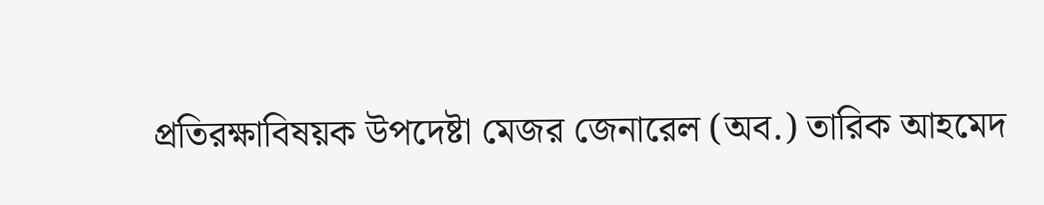প্রতিরক্ষাবিষয়ক উপদেষ্টা মেজর জেনারেল (অব.) তারিক আহমেদ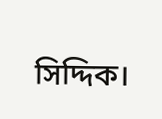সিদ্দিক।